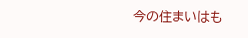今の住まいはも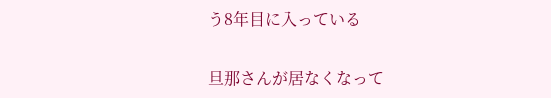う8年目に入っている

旦那さんが居なくなって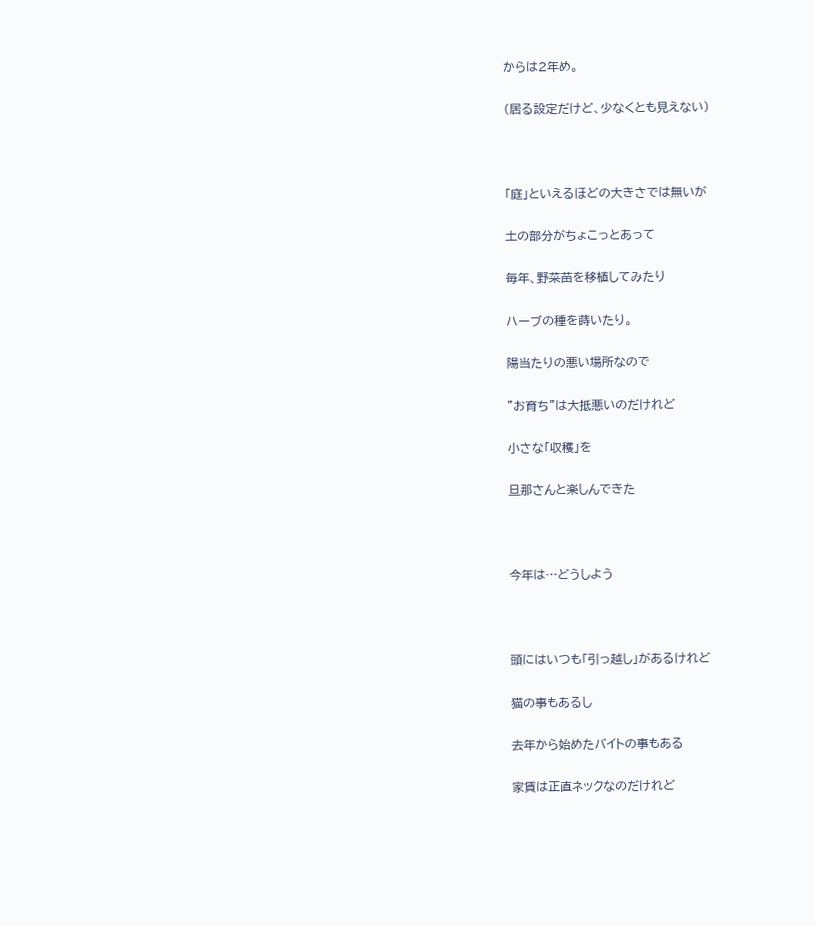からは2年め。

(居る設定だけど、少なくとも見えない)



「庭」といえるほどの大きさでは無いが

土の部分がちょこっとあって

毎年、野菜苗を移植してみたり

ハーブの種を蒔いたり。

陽当たりの悪い場所なので

”お育ち”は大抵悪いのだけれど

小さな「収穫」を

旦那さんと楽しんできた



今年は…どうしよう



頭にはいつも「引っ越し」があるけれど

猫の事もあるし

去年から始めたバイトの事もある

家賃は正直ネックなのだけれど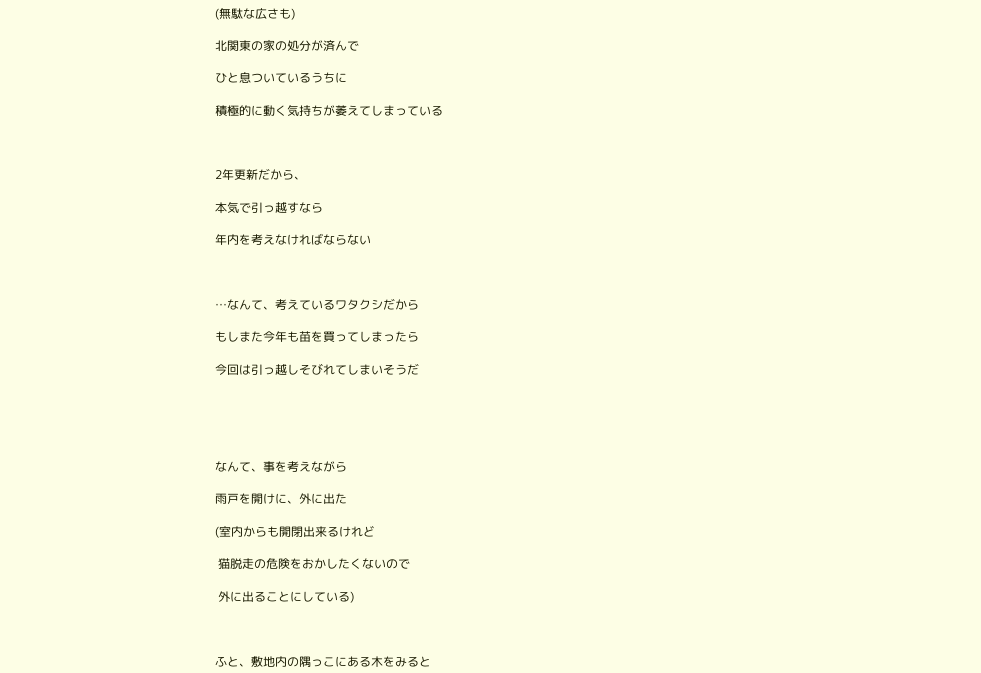(無駄な広さも)

北関東の家の処分が済んで

ひと息ついているうちに

積極的に動く気持ちが萎えてしまっている



2年更新だから、

本気で引っ越すなら

年内を考えなければならない



…なんて、考えているワタクシだから

もしまた今年も苗を買ってしまったら

今回は引っ越しそびれてしまいそうだ





なんて、事を考えながら

雨戸を開けに、外に出た

(室内からも開閉出来るけれど

 猫脱走の危険をおかしたくないので

 外に出ることにしている)



ふと、敷地内の隅っこにある木をみると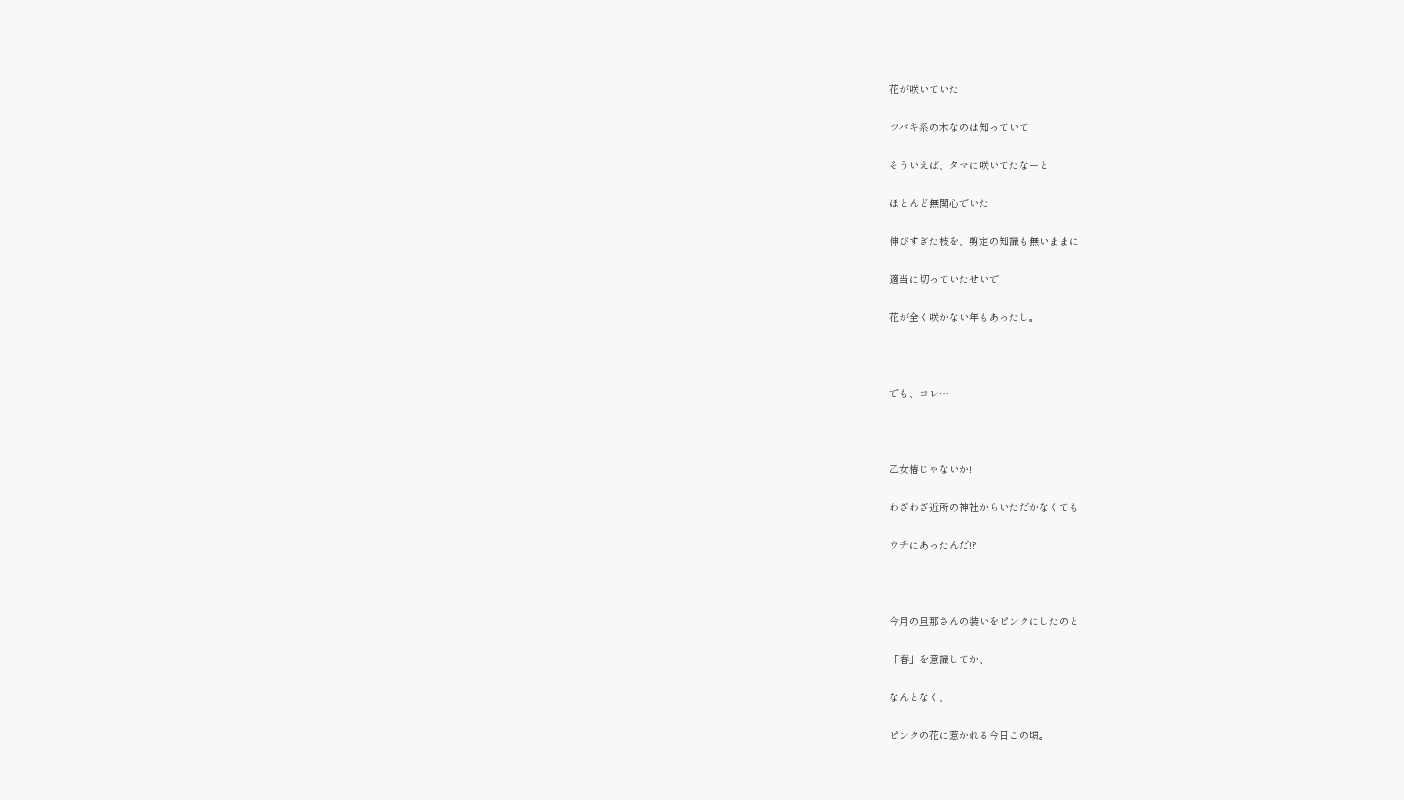花が咲いていた

ツバキ系の木なのは知っていて

そういえば、タマに咲いてたなーと

ほとんど無関心でいた

伸びすぎた枝を、剪定の知識も無いままに

適当に切っていたせいで

花が全く咲かない年もあったし。



でも、コレ…



乙女椿じゃないか!

わざわざ近所の神社からいただかなくても

ウチにあったんだ!?



今月の旦那さんの装いをピンクにしたのと

「春」を意識してか、

なんとなく、

ピンクの花に惹かれる今日この頃。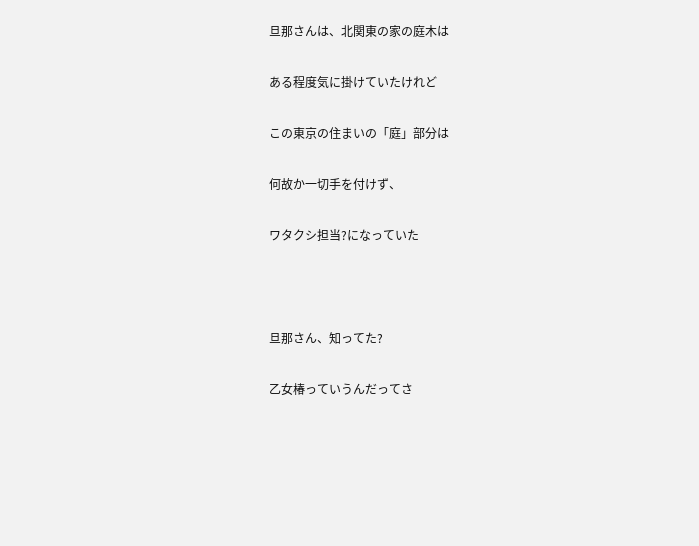旦那さんは、北関東の家の庭木は

ある程度気に掛けていたけれど

この東京の住まいの「庭」部分は

何故か一切手を付けず、

ワタクシ担当?になっていた



旦那さん、知ってた?

乙女椿っていうんだってさ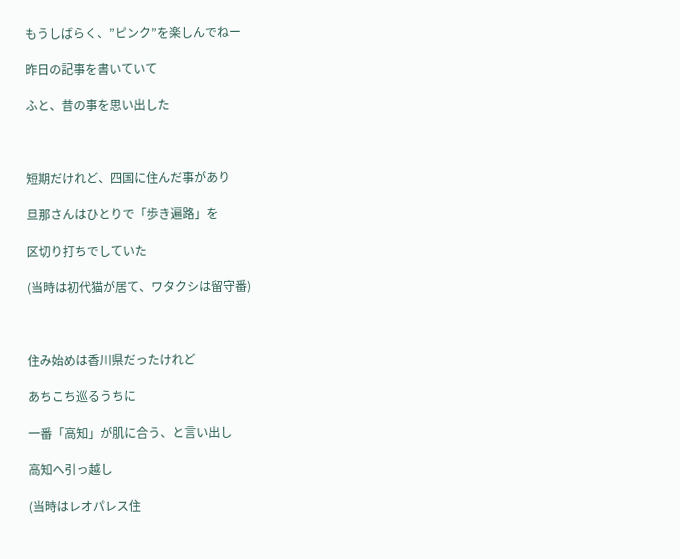もうしばらく、”ピンク”を楽しんでねー

昨日の記事を書いていて

ふと、昔の事を思い出した



短期だけれど、四国に住んだ事があり

旦那さんはひとりで「歩き遍路」を

区切り打ちでしていた

(当時は初代猫が居て、ワタクシは留守番)



住み始めは香川県だったけれど

あちこち巡るうちに

一番「高知」が肌に合う、と言い出し

高知へ引っ越し

(当時はレオパレス住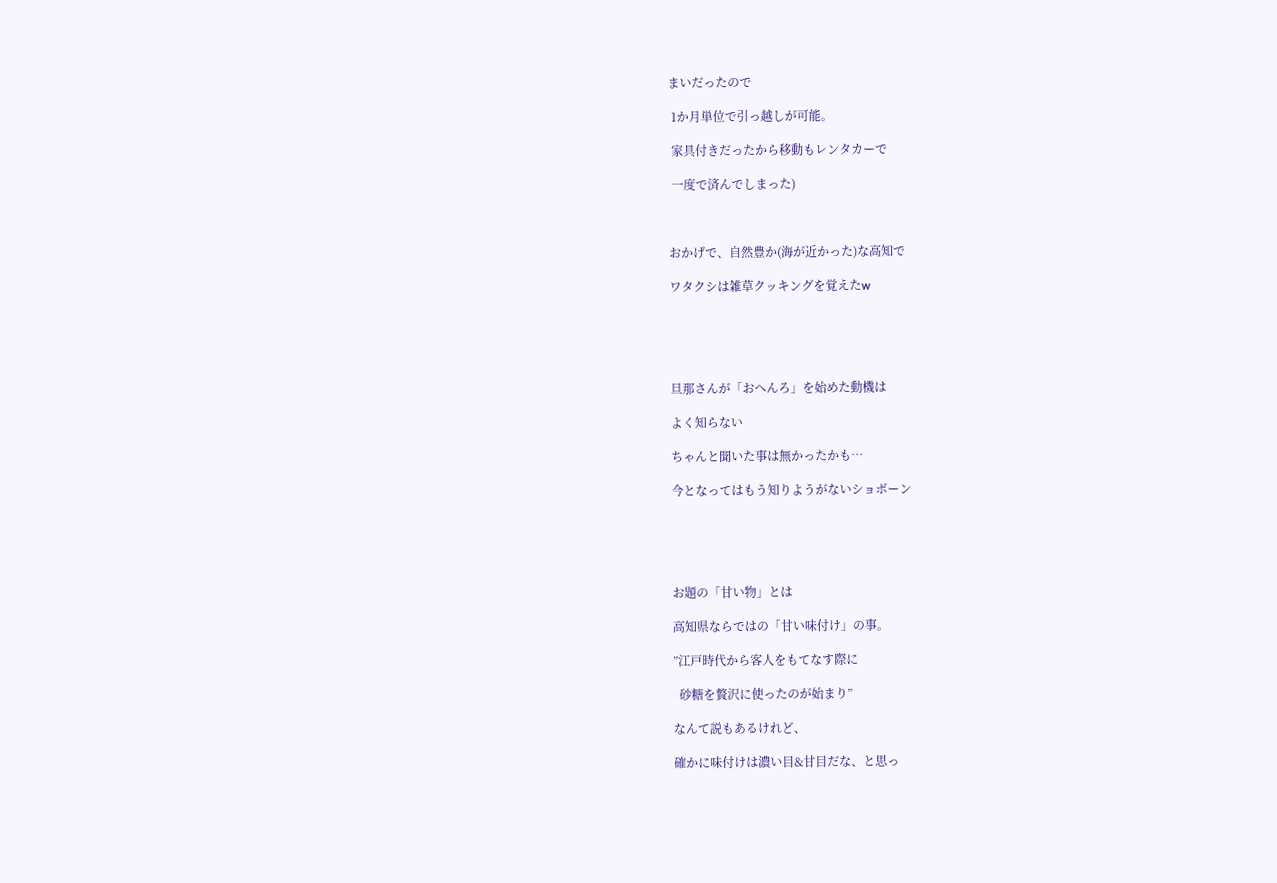まいだったので

 1か月単位で引っ越しが可能。

 家具付きだったから移動もレンタカーで

 一度で済んでしまった)



おかげで、自然豊か(海が近かった)な高知で

ワタクシは雑草クッキングを覚えたw





旦那さんが「おへんろ」を始めた動機は

よく知らない

ちゃんと聞いた事は無かったかも…

今となってはもう知りようがないショボーン





お題の「甘い物」とは

高知県ならではの「甘い味付け」の事。

”江戸時代から客人をもてなす際に

  砂糖を贅沢に使ったのが始まり”

なんて説もあるけれど、

確かに味付けは濃い目&甘目だな、と思っ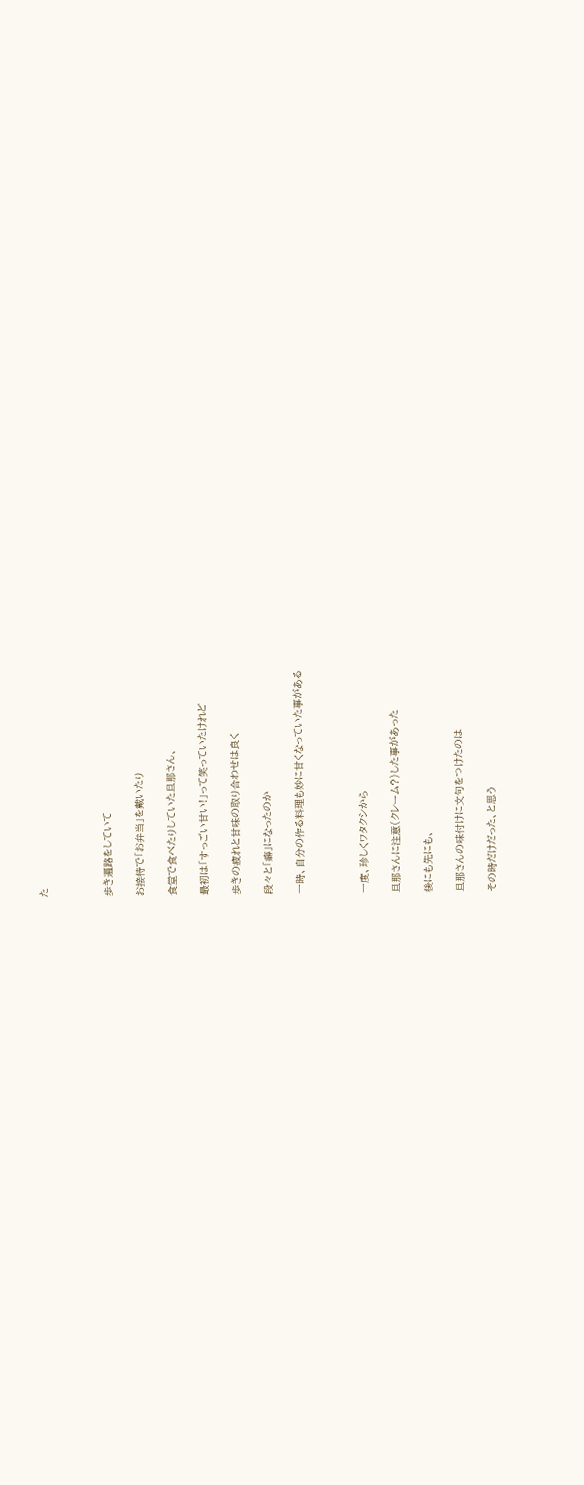た



歩き遍路をしていて

お接待で「お弁当」を戴いたり

食堂で食べたりしていた旦那さん、

最初は「すっごい甘い!」って笑っていたけれど

歩きの疲れと甘味の取り合わせは良く

段々と「癖」になったのか

一時、自分の作る料理も妙に甘くなっていた事がある



一度、珍しくワタクシから

旦那さんに注意(クレーム?)した事があった

後にも先にも、

旦那さんの味付けに文句をつけたのは

その時だけだった、と思う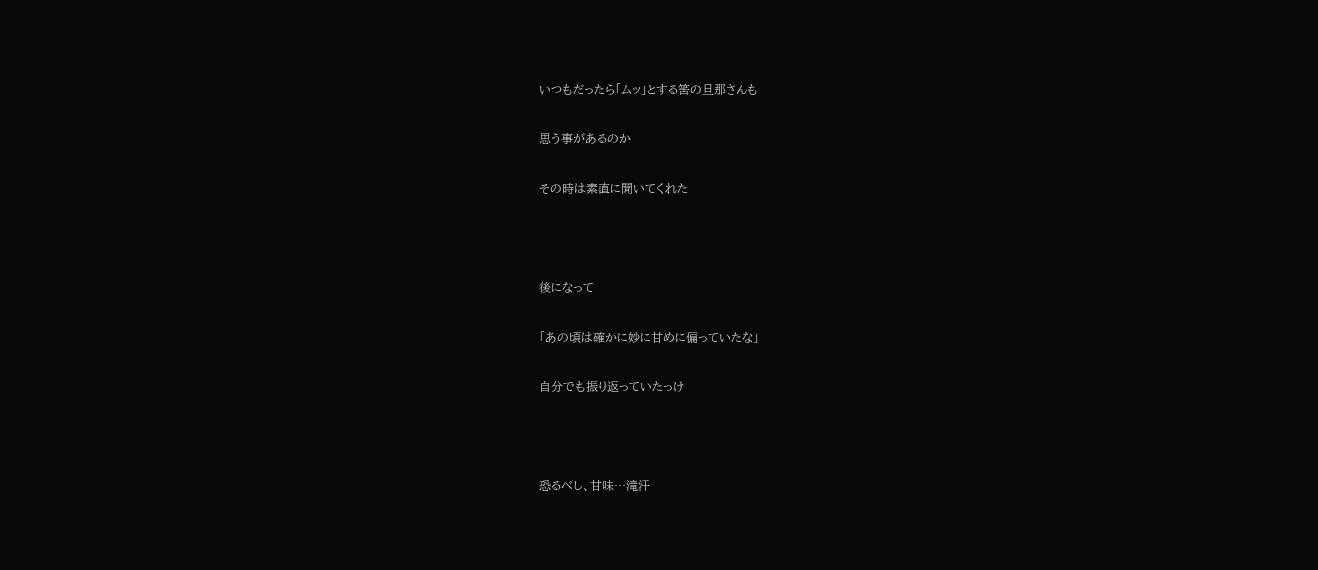いつもだったら「ムッ」とする筈の旦那さんも

思う事があるのか

その時は素直に聞いてくれた



後になって

「あの頃は確かに妙に甘めに偏っていたな」

自分でも振り返っていたっけ



恐るべし、甘味…滝汗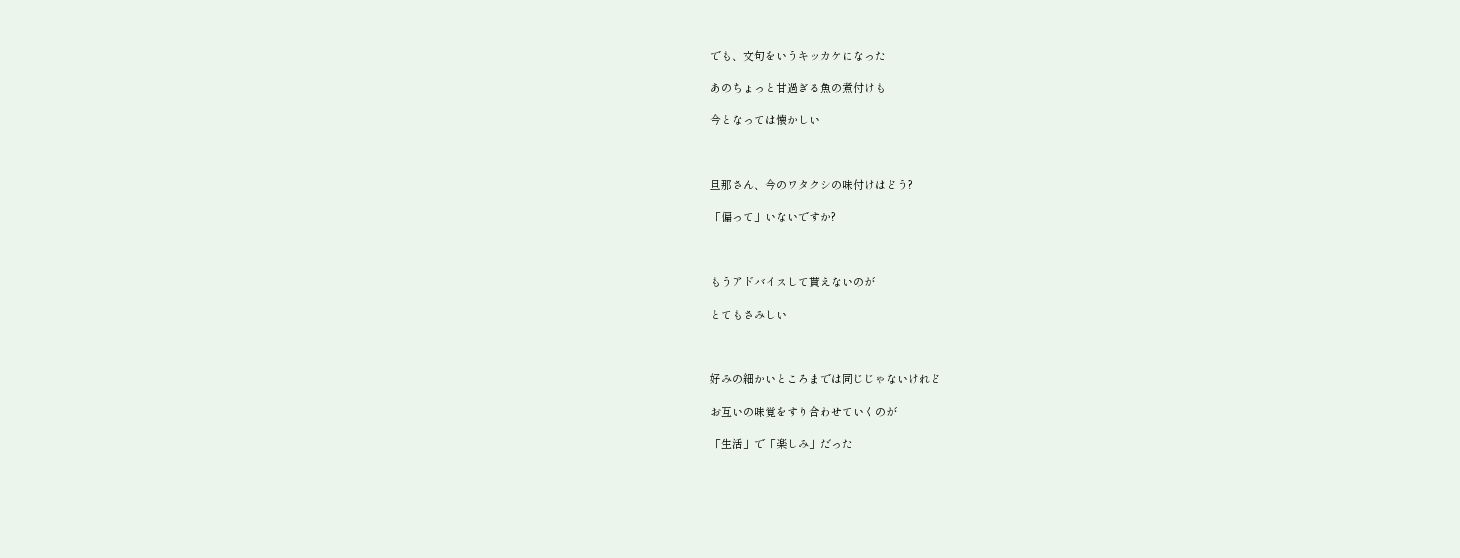でも、文句をいうキッカケになった

あのちょっと甘過ぎる魚の煮付けも

今となっては懐かしい



旦那さん、今のワタクシの味付けはどう?

「偏って」いないですか?



もうアドバイスして貰えないのが

とてもさみしい



好みの細かいところまでは同じじゃないけれど

お互いの味覚をすり合わせていくのが

「生活」で「楽しみ」だった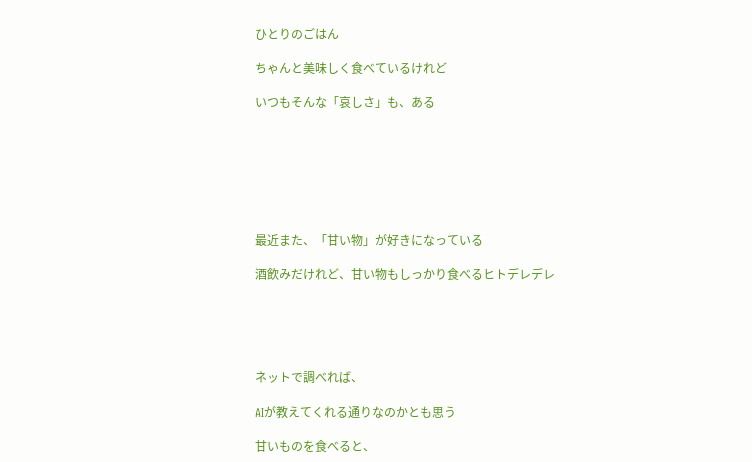ひとりのごはん

ちゃんと美味しく食べているけれど

いつもそんな「哀しさ」も、ある







最近また、「甘い物」が好きになっている

酒飲みだけれど、甘い物もしっかり食べるヒトデレデレ





ネットで調べれば、

AIが教えてくれる通りなのかとも思う

甘いものを食べると、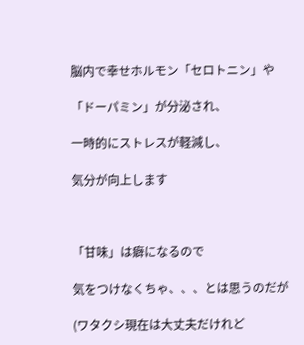脳内で幸せホルモン「セロトニン」や

「ドーパミン」が分泌され、

一時的にストレスが軽減し、

気分が向上します



「甘味」は癖になるので

気をつけなくちゃ、、、とは思うのだが

(ワタクシ現在は大丈夫だけれど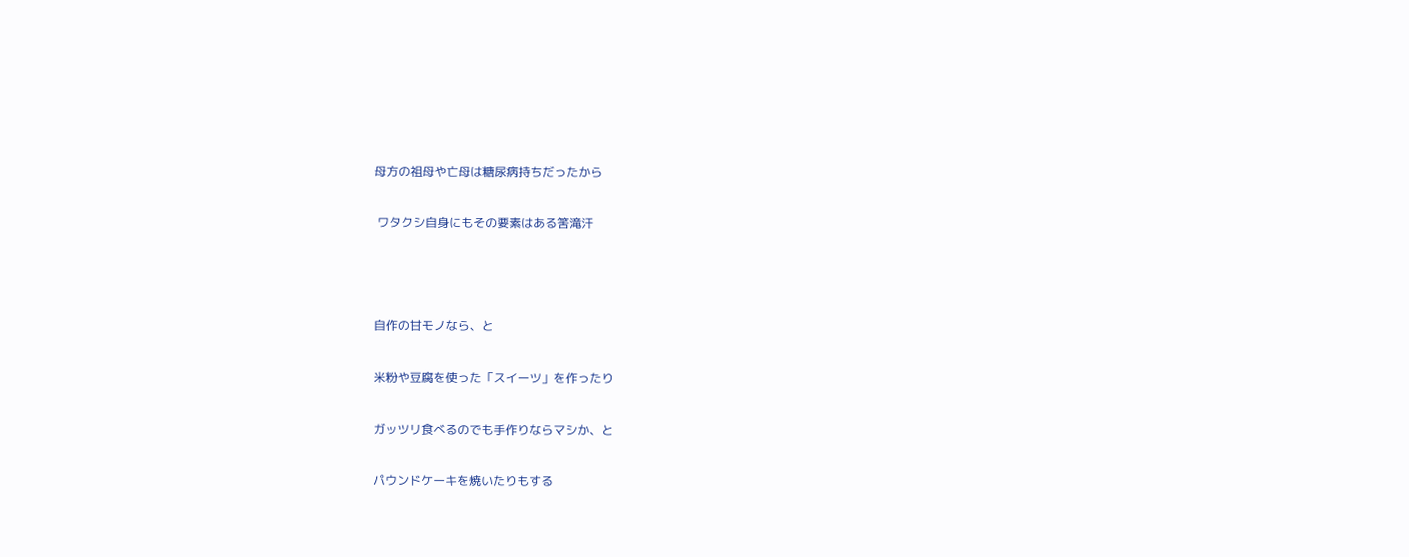母方の祖母や亡母は糖尿病持ちだったから

 ワタクシ自身にもその要素はある筈滝汗



自作の甘モノなら、と

米粉や豆腐を使った「スイーツ」を作ったり

ガッツリ食べるのでも手作りならマシか、と

パウンドケーキを焼いたりもする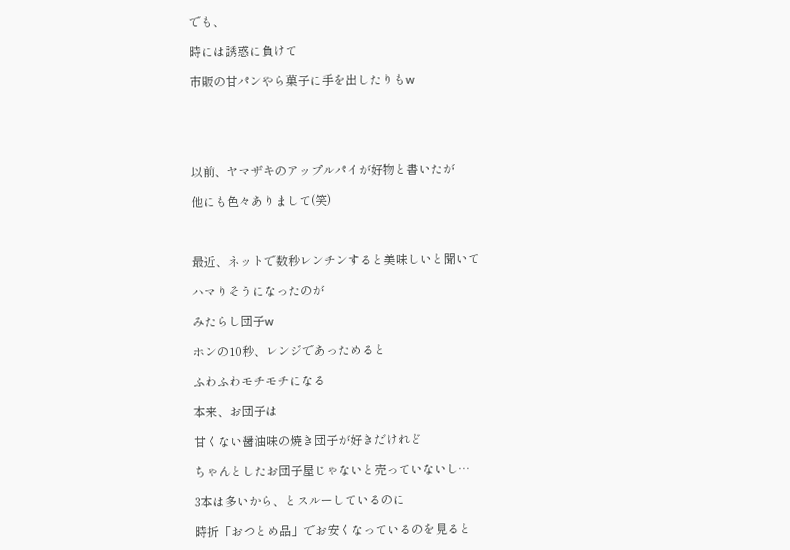でも、

時には誘惑に負けて

市販の甘パンやら菓子に手を出したりもw





以前、ヤマザキのアップルパイが好物と書いたが

他にも色々ありまして(笑)



最近、ネットで数秒レンチンすると美味しいと聞いて

ハマりそうになったのが

みたらし団子w

ホンの10秒、レンジであっためると

ふわふわモチモチになる

本来、お団子は

甘くない醤油味の焼き団子が好きだけれど

ちゃんとしたお団子屋じゃないと売っていないし…

3本は多いから、とスルーしているのに

時折「おつとめ品」でお安くなっているのを見ると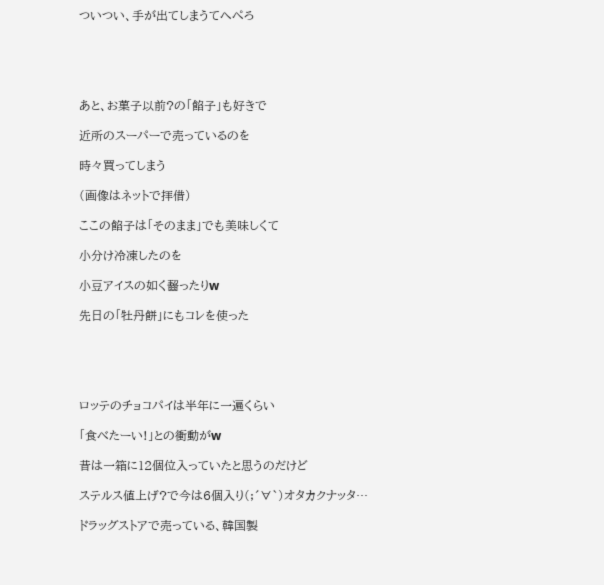ついつい、手が出てしまうてへぺろ





あと、お菓子以前?の「餡子」も好きで

近所のスーパーで売っているのを

時々買ってしまう

(画像はネットで拝借)

ここの餡子は「そのまま」でも美味しくて

小分け冷凍したのを

小豆アイスの如く齧ったりw

先日の「牡丹餅」にもコレを使った





ロッテのチョコパイは半年に一遍くらい

「食べたーい!」との衝動がw

昔は一箱に12個位入っていたと思うのだけど

ステルス値上げ?で今は6個入り(;´∀`)オタカクナッタ…

ドラッグストアで売っている、韓国製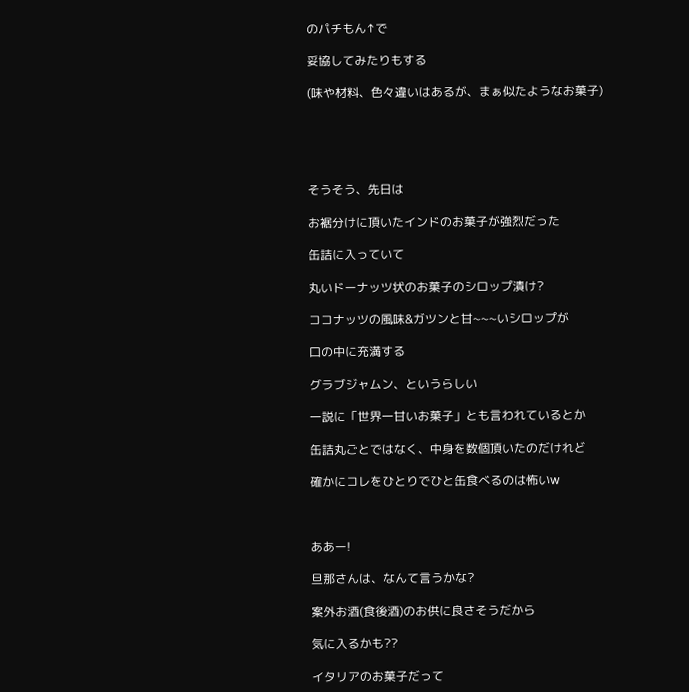のパチもん↑で

妥協してみたりもする

(味や材料、色々違いはあるが、まぁ似たようなお菓子)





そうそう、先日は

お裾分けに頂いたインドのお菓子が強烈だった

缶詰に入っていて

丸いドーナッツ状のお菓子のシロップ漬け?

ココナッツの風味&ガツンと甘~~~いシロップが

口の中に充満する

グラブジャムン、というらしい

一説に「世界一甘いお菓子」とも言われているとか

缶詰丸ごとではなく、中身を数個頂いたのだけれど

確かにコレをひとりでひと缶食べるのは怖いw



ああー!

旦那さんは、なんて言うかな?

案外お酒(食後酒)のお供に良さそうだから

気に入るかも??

イタリアのお菓子だって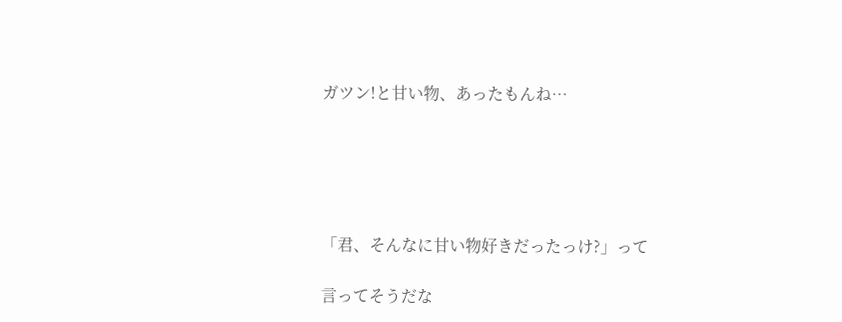ガツン!と甘い物、あったもんね…





「君、そんなに甘い物好きだったっけ?」って

言ってそうだな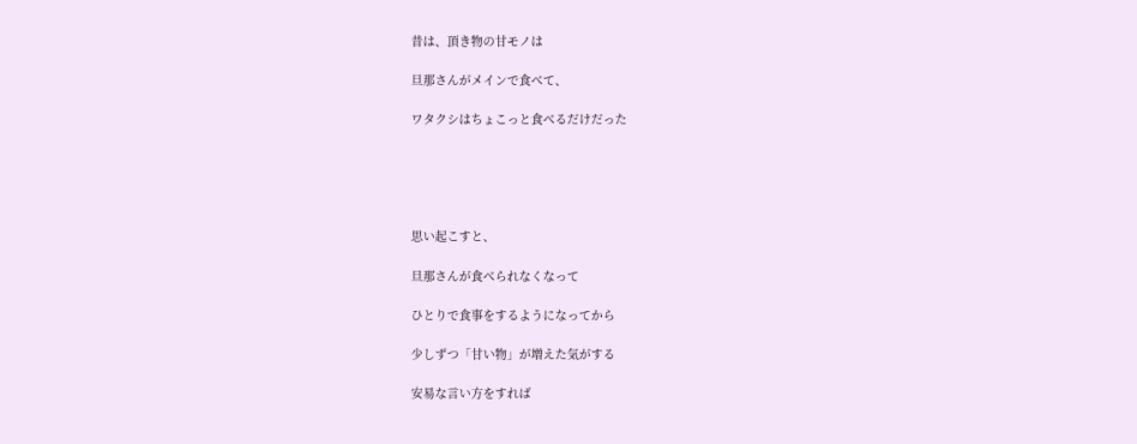昔は、頂き物の甘モノは

旦那さんがメインで食べて、

ワタクシはちょこっと食べるだけだった





思い起こすと、

旦那さんが食べられなくなって

ひとりで食事をするようになってから

少しずつ「甘い物」が増えた気がする

安易な言い方をすれば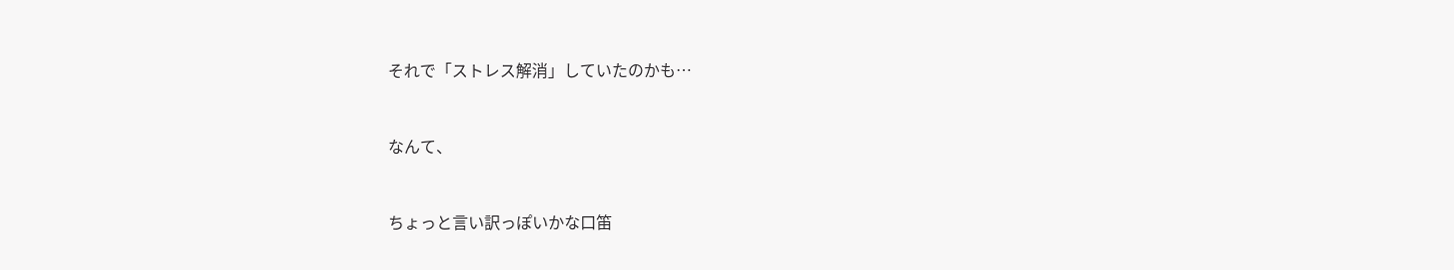それで「ストレス解消」していたのかも…



なんて、



ちょっと言い訳っぽいかな口笛